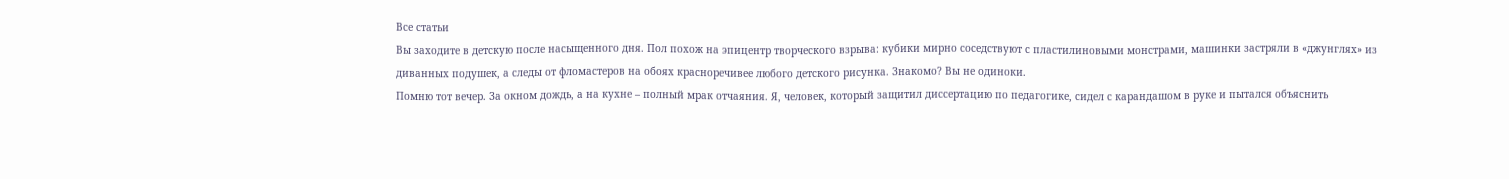Все статьи
Вы заходите в детскую после насыщенного дня. Пол похож на эпицентр творческого взрыва: кубики мирно соседствуют с пластилиновыми монстрами, машинки застряли в «джунглях» из диванных подушек, а следы от фломастеров на обоях красноречивее любого детского рисунка. Знакомо? Вы не одиноки.
Помню тот вечер. За окном дождь, а на кухне – полный мрак отчаяния. Я, человек, который защитил диссертацию по педагогике, сидел с карандашом в руке и пытался объяснить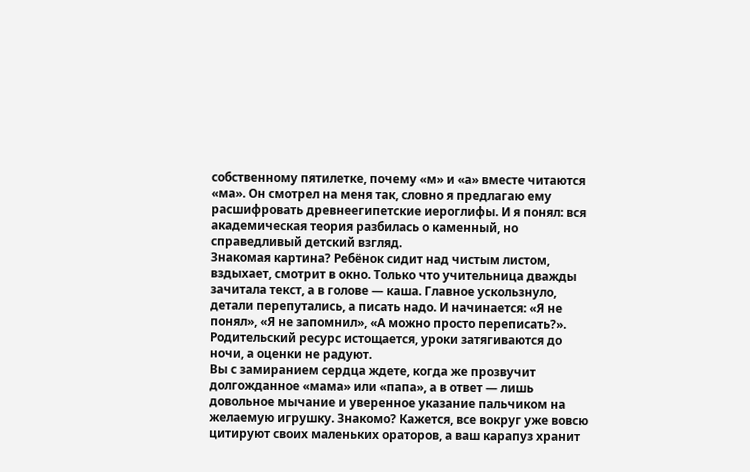собственному пятилетке, почему «м» и «а» вместе читаются «ма». Он смотрел на меня так, словно я предлагаю ему расшифровать древнеегипетские иероглифы. И я понял: вся академическая теория разбилась о каменный, но справедливый детский взгляд.
Знакомая картина? Ребёнок сидит над чистым листом, вздыхает, смотрит в окно. Только что учительница дважды зачитала текст, а в голове — каша. Главное ускользнуло, детали перепутались, а писать надо. И начинается: «Я не понял», «Я не запомнил», «А можно просто переписать?». Родительский ресурс истощается, уроки затягиваются до ночи, а оценки не радуют.
Вы с замиранием сердца ждете, когда же прозвучит долгожданное «мама» или «папа», а в ответ — лишь довольное мычание и уверенное указание пальчиком на желаемую игрушку. Знакомо? Кажется, все вокруг уже вовсю цитируют своих маленьких ораторов, а ваш карапуз хранит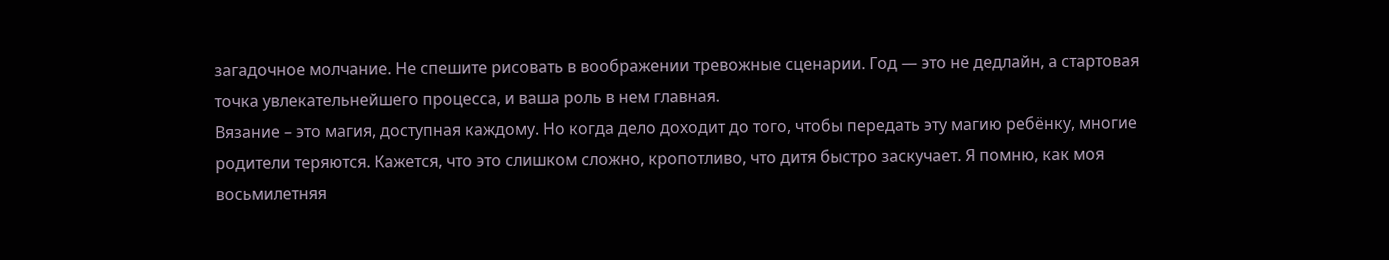загадочное молчание. Не спешите рисовать в воображении тревожные сценарии. Год — это не дедлайн, а стартовая точка увлекательнейшего процесса, и ваша роль в нем главная.
Вязание – это магия, доступная каждому. Но когда дело доходит до того, чтобы передать эту магию ребёнку, многие родители теряются. Кажется, что это слишком сложно, кропотливо, что дитя быстро заскучает. Я помню, как моя восьмилетняя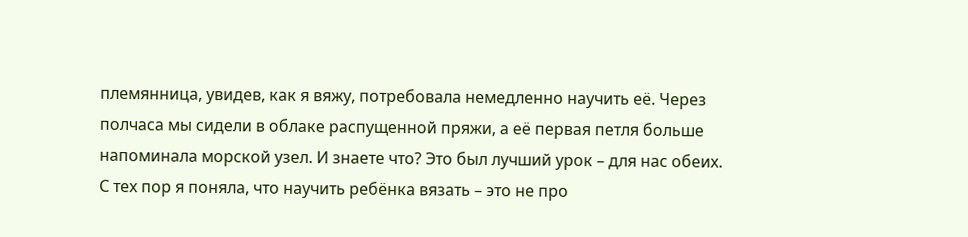племянница, увидев, как я вяжу, потребовала немедленно научить её. Через полчаса мы сидели в облаке распущенной пряжи, а её первая петля больше напоминала морской узел. И знаете что? Это был лучший урок – для нас обеих. С тех пор я поняла, что научить ребёнка вязать – это не про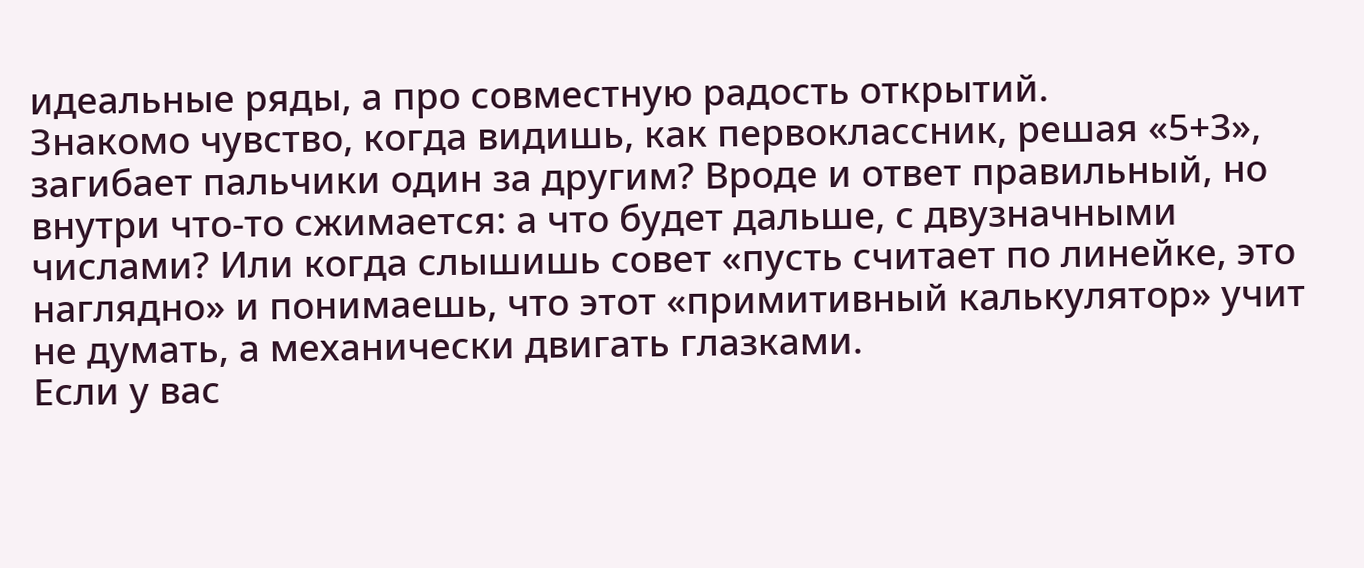идеальные ряды, а про совместную радость открытий.
Знакомо чувство, когда видишь, как первоклассник, решая «5+3», загибает пальчики один за другим? Вроде и ответ правильный, но внутри что-то сжимается: а что будет дальше, с двузначными числами? Или когда слышишь совет «пусть считает по линейке, это наглядно» и понимаешь, что этот «примитивный калькулятор» учит не думать, а механически двигать глазками.
Если у вас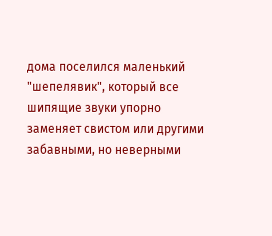дома поселился маленький "шепелявик", который все шипящие звуки упорно заменяет свистом или другими забавными, но неверными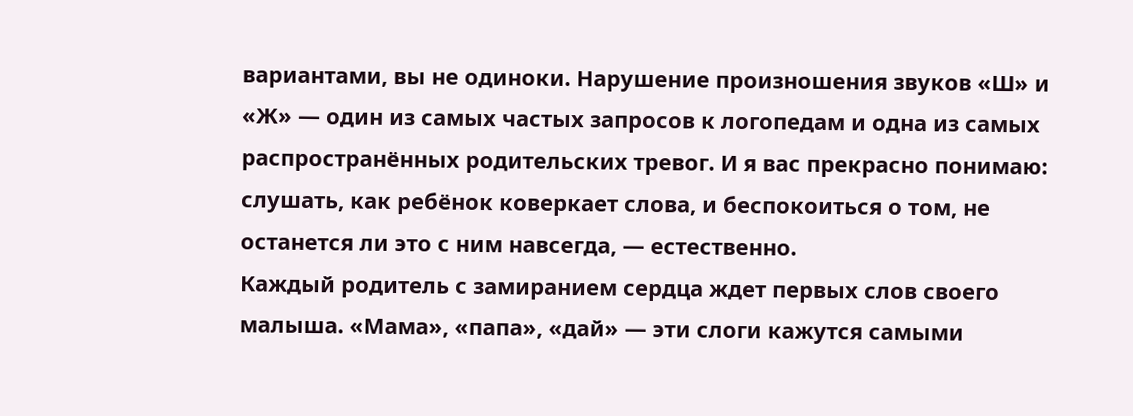вариантами, вы не одиноки. Нарушение произношения звуков «Ш» и «Ж» — один из самых частых запросов к логопедам и одна из самых распространённых родительских тревог. И я вас прекрасно понимаю: слушать, как ребёнок коверкает слова, и беспокоиться о том, не останется ли это с ним навсегда, — естественно.
Каждый родитель с замиранием сердца ждет первых слов своего малыша. «Мама», «папа», «дай» — эти слоги кажутся самыми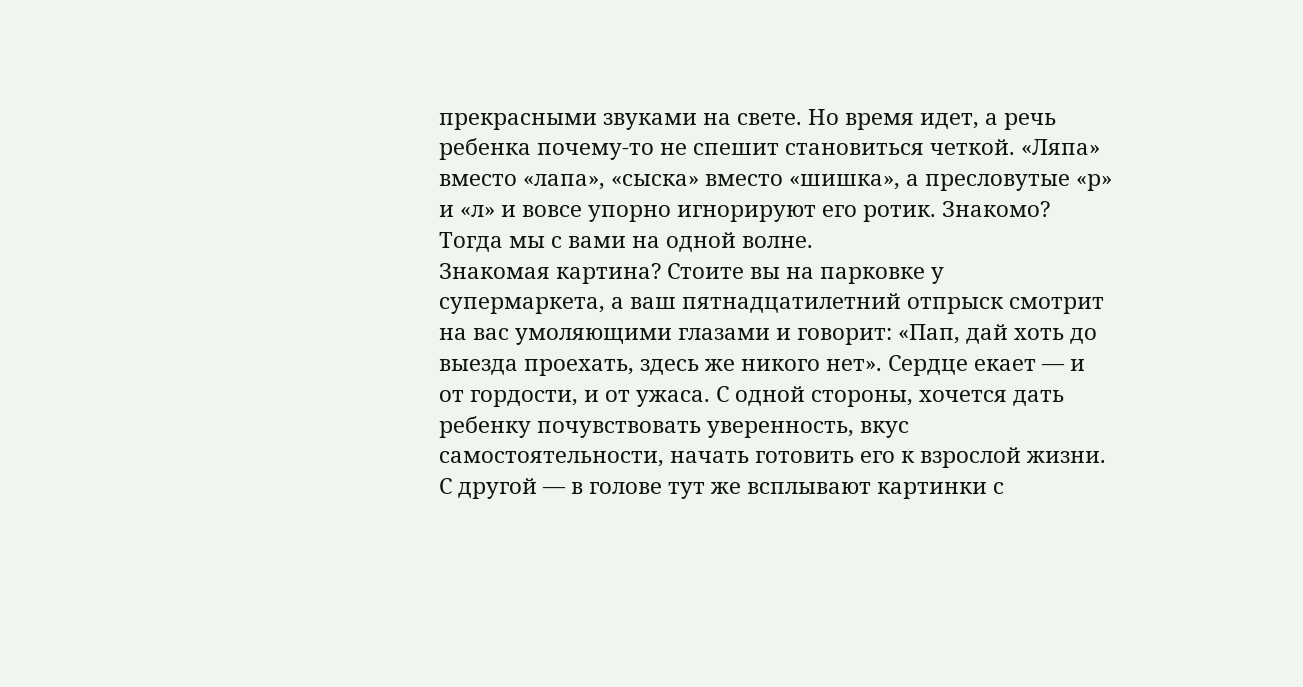прекрасными звуками на свете. Но время идет, а речь ребенка почему-то не спешит становиться четкой. «Ляпа» вместо «лапа», «сыска» вместо «шишка», а пресловутые «р» и «л» и вовсе упорно игнорируют его ротик. Знакомо? Тогда мы с вами на одной волне.
Знакомая картина? Стоите вы на парковке у супермаркета, а ваш пятнадцатилетний отпрыск смотрит на вас умоляющими глазами и говорит: «Пап, дай хоть до выезда проехать, здесь же никого нет». Сердце екает — и от гордости, и от ужаса. С одной стороны, хочется дать ребенку почувствовать уверенность, вкус самостоятельности, начать готовить его к взрослой жизни. С другой — в голове тут же всплывают картинки с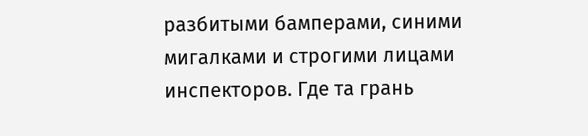разбитыми бамперами, синими мигалками и строгими лицами инспекторов. Где та грань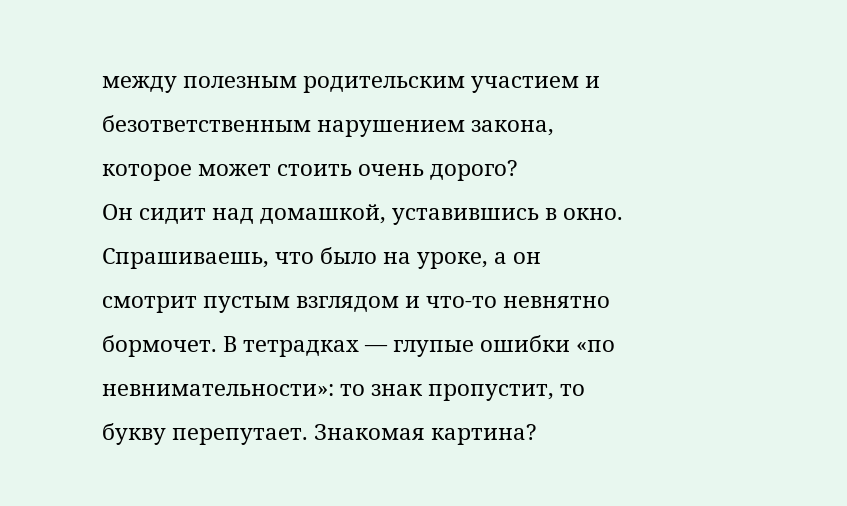между полезным родительским участием и безответственным нарушением закона, которое может стоить очень дорого?
Он сидит над домашкой, уставившись в окно. Спрашиваешь, что было на уроке, а он смотрит пустым взглядом и что-то невнятно бормочет. В тетрадках — глупые ошибки «по невнимательности»: то знак пропустит, то букву перепутает. Знакомая картина?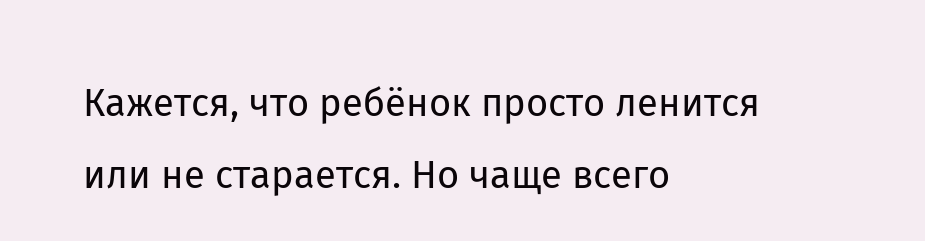Кажется, что ребёнок просто ленится или не старается. Но чаще всего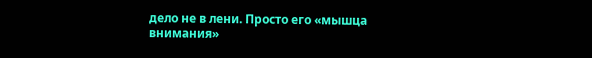дело не в лени. Просто его «мышца внимания»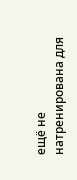ещё не натренирована для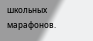школьных марафонов.